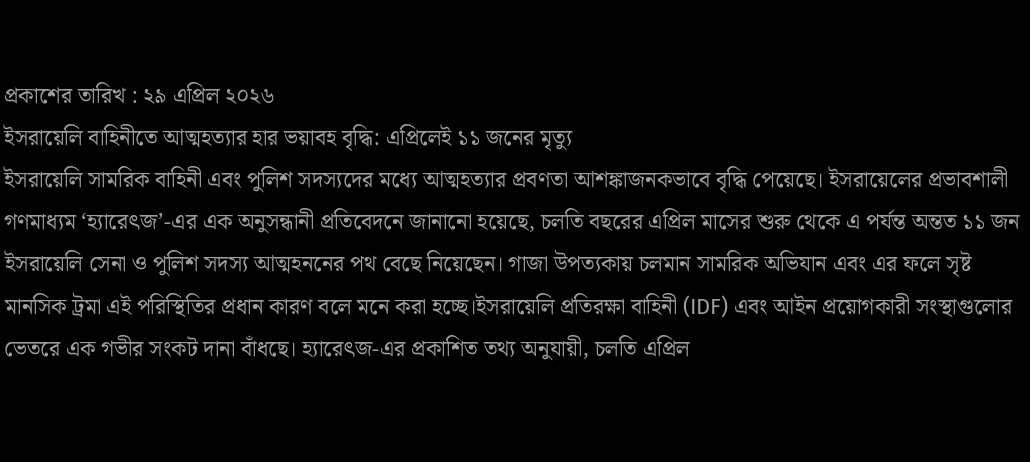প্রকাশের তারিখ : ২৯ এপ্রিল ২০২৬
ইসরায়েলি বাহিনীতে আত্মহত্যার হার ভয়াবহ বৃদ্ধি: এপ্রিলেই ১১ জনের মৃত্যু
ইসরায়েলি সামরিক বাহিনী এবং পুলিশ সদস্যদের মধ্যে আত্মহত্যার প্রবণতা আশঙ্কাজনকভাবে বৃদ্ধি পেয়েছে। ইসরায়েলের প্রভাবশালী গণমাধ্যম ‘হ্যারেৎজ’-এর এক অনুসন্ধানী প্রতিবেদনে জানানো হয়েছে, চলতি বছরের এপ্রিল মাসের শুরু থেকে এ পর্যন্ত অন্তত ১১ জন ইসরায়েলি সেনা ও পুলিশ সদস্য আত্মহননের পথ বেছে নিয়েছেন। গাজা উপত্যকায় চলমান সামরিক অভিযান এবং এর ফলে সৃষ্ট মানসিক ট্রমা এই পরিস্থিতির প্রধান কারণ বলে মনে করা হচ্ছে।ইসরায়েলি প্রতিরক্ষা বাহিনী (IDF) এবং আইন প্রয়োগকারী সংস্থাগুলোর ভেতরে এক গভীর সংকট দানা বাঁধছে। হ্যারেৎজ-এর প্রকাশিত তথ্য অনুযায়ী, চলতি এপ্রিল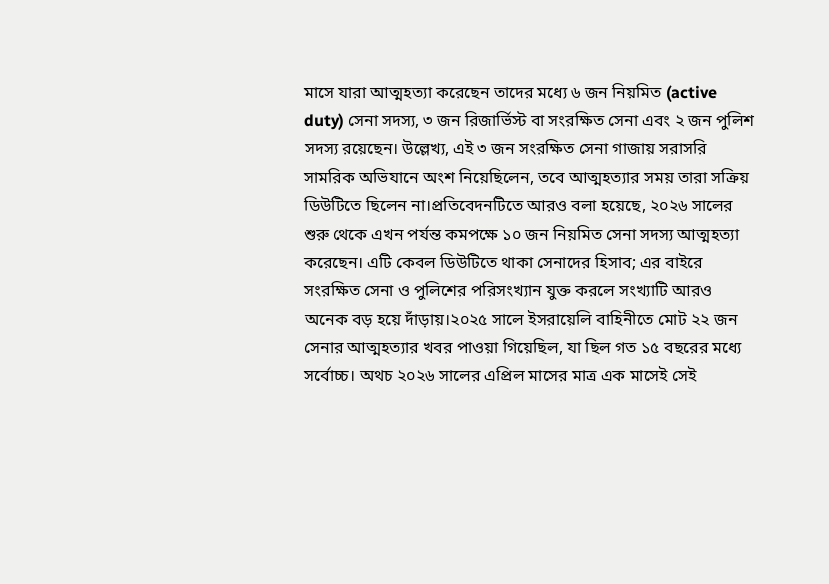মাসে যারা আত্মহত্যা করেছেন তাদের মধ্যে ৬ জন নিয়মিত (active duty) সেনা সদস্য, ৩ জন রিজার্ভিস্ট বা সংরক্ষিত সেনা এবং ২ জন পুলিশ সদস্য রয়েছেন। উল্লেখ্য, এই ৩ জন সংরক্ষিত সেনা গাজায় সরাসরি সামরিক অভিযানে অংশ নিয়েছিলেন, তবে আত্মহত্যার সময় তারা সক্রিয় ডিউটিতে ছিলেন না।প্রতিবেদনটিতে আরও বলা হয়েছে, ২০২৬ সালের শুরু থেকে এখন পর্যন্ত কমপক্ষে ১০ জন নিয়মিত সেনা সদস্য আত্মহত্যা করেছেন। এটি কেবল ডিউটিতে থাকা সেনাদের হিসাব; এর বাইরে সংরক্ষিত সেনা ও পুলিশের পরিসংখ্যান যুক্ত করলে সংখ্যাটি আরও অনেক বড় হয়ে দাঁড়ায়।২০২৫ সালে ইসরায়েলি বাহিনীতে মোট ২২ জন সেনার আত্মহত্যার খবর পাওয়া গিয়েছিল, যা ছিল গত ১৫ বছরের মধ্যে সর্বোচ্চ। অথচ ২০২৬ সালের এপ্রিল মাসের মাত্র এক মাসেই সেই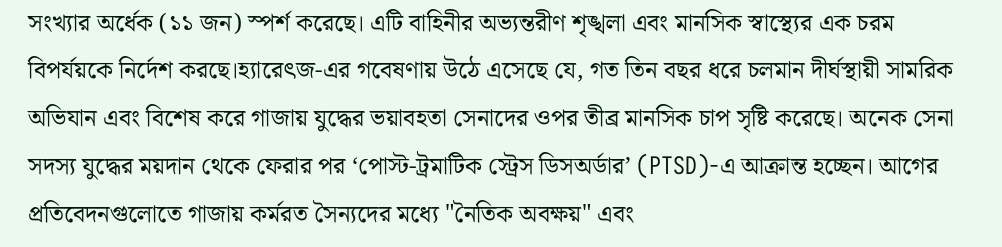সংখ্যার অর্ধেক (১১ জন) স্পর্শ করেছে। এটি বাহিনীর অভ্যন্তরীণ শৃঙ্খলা এবং মানসিক স্বাস্থ্যের এক চরম বিপর্যয়কে নির্দেশ করছে।হ্যারেৎজ-এর গবেষণায় উঠে এসেছে যে, গত তিন বছর ধরে চলমান দীর্ঘস্থায়ী সামরিক অভিযান এবং বিশেষ করে গাজায় যুদ্ধের ভয়াবহতা সেনাদের ওপর তীব্র মানসিক চাপ সৃষ্টি করেছে। অনেক সেনা সদস্য যুদ্ধের ময়দান থেকে ফেরার পর ‘পোস্ট-ট্রমাটিক স্ট্রেস ডিসঅর্ডার’ (PTSD)-এ আক্রান্ত হচ্ছেন। আগের প্রতিবেদনগুলোতে গাজায় কর্মরত সৈন্যদের মধ্যে "নৈতিক অবক্ষয়" এবং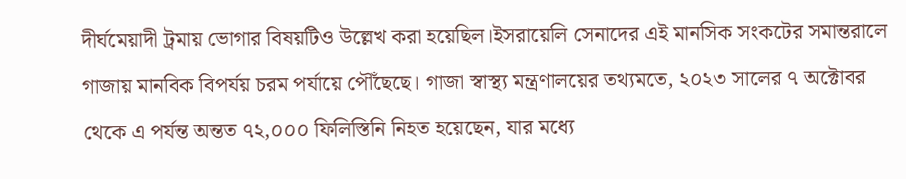দীর্ঘমেয়াদী ট্রমায় ভোগার বিষয়টিও উল্লেখ করা হয়েছিল।ইসরায়েলি সেনাদের এই মানসিক সংকটের সমান্তরালে গাজায় মানবিক বিপর্যয় চরম পর্যায়ে পৌঁছেছে। গাজা স্বাস্থ্য মন্ত্রণালয়ের তথ্যমতে, ২০২৩ সালের ৭ অক্টোবর থেকে এ পর্যন্ত অন্তত ৭২,০০০ ফিলিস্তিনি নিহত হয়েছেন, যার মধ্যে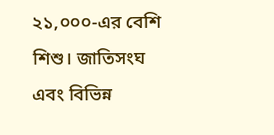২১,০০০-এর বেশি শিশু। জাতিসংঘ এবং বিভিন্ন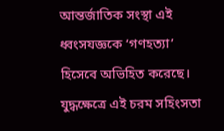আন্তর্জাতিক সংস্থা এই ধ্বংসযজ্ঞকে ‘গণহত্যা’ হিসেবে অভিহিত করেছে। যুদ্ধক্ষেত্রে এই চরম সহিংসতা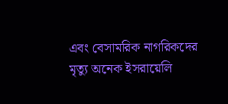এবং বেসামরিক নাগরিকদের মৃত্যু অনেক ইসরায়েলি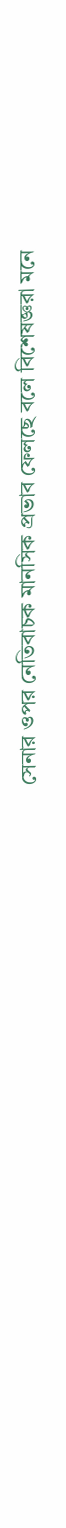সেনার ওপর নেতিবাচক মানসিক প্রভাব ফেলছে বলে বিশেষজ্ঞরা মনে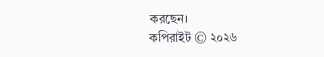করছেন।
কপিরাইট © ২০২৬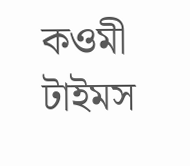কওমী টাইমস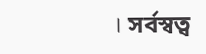। সর্বস্বত্ব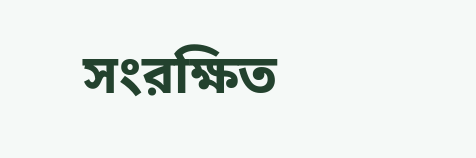সংরক্ষিত